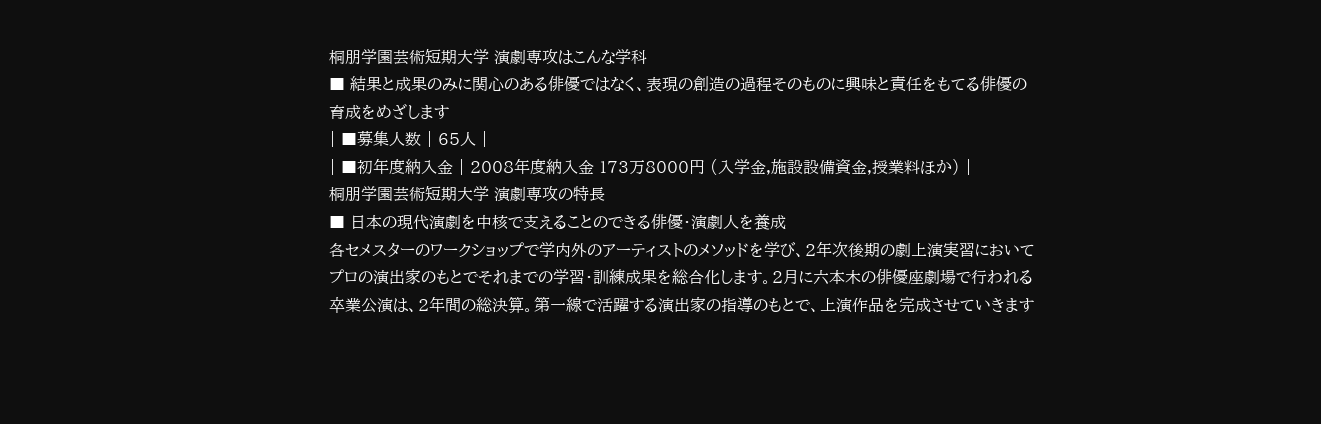桐朋学園芸術短期大学 演劇専攻はこんな学科
■ 結果と成果のみに関心のある俳優ではなく、表現の創造の過程そのものに興味と責任をもてる俳優の育成をめざします
| ■募集人数 | 65人 |
| ■初年度納入金 | 2008年度納入金 173万8000円 (入学金,施設設備資金,授業料ほか) |
桐朋学園芸術短期大学 演劇専攻の特長
■ 日本の現代演劇を中核で支えることのできる俳優・演劇人を養成
各セメスターのワークショップで学内外のアーティストのメソッドを学び、2年次後期の劇上演実習においてプロの演出家のもとでそれまでの学習・訓練成果を総合化します。2月に六本木の俳優座劇場で行われる卒業公演は、2年間の総決算。第一線で活躍する演出家の指導のもとで、上演作品を完成させていきます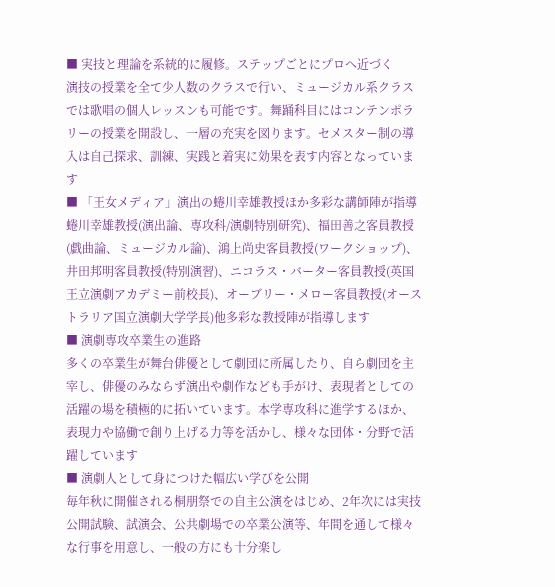■ 実技と理論を系統的に履修。ステップごとにプロへ近づく
演技の授業を全て少人数のクラスで行い、ミュージカル系クラスでは歌唱の個人レッスンも可能です。舞踊科目にはコンテンポラリーの授業を開設し、一層の充実を図ります。セメスター制の導入は自己探求、訓練、実践と着実に効果を表す内容となっています
■ 「王女メディア」演出の蜷川幸雄教授ほか多彩な講師陣が指導
蜷川幸雄教授(演出論、専攻科/演劇特別研究)、福田善之客員教授(戯曲論、ミュージカル論)、鴻上尚史客員教授(ワークショップ)、井田邦明客員教授(特別演習)、ニコラス・バーター客員教授(英国王立演劇アカデミー前校長)、オーブリー・メロー客員教授(オーストラリア国立演劇大学学長)他多彩な教授陣が指導します
■ 演劇専攻卒業生の進路
多くの卒業生が舞台俳優として劇団に所属したり、自ら劇団を主宰し、俳優のみならず演出や劇作なども手がけ、表現者としての活躍の場を積極的に拓いています。本学専攻科に進学するほか、表現力や協働で創り上げる力等を活かし、様々な団体・分野で活躍しています
■ 演劇人として身につけた幅広い学びを公開
毎年秋に開催される桐朋祭での自主公演をはじめ、2年次には実技公開試験、試演会、公共劇場での卒業公演等、年間を通して様々な行事を用意し、一般の方にも十分楽し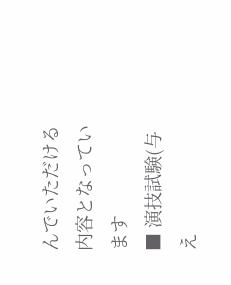んでいただける内容となっています
■ 演技試験(与え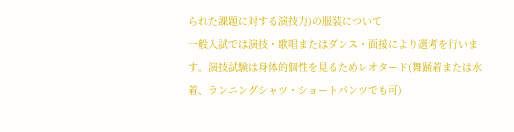られた課題に対する演技力)の服装について
一般入試では演技・歌唱またはダンス・面接により選考を行います。演技試験は身体的個性を見るためレオタード(舞踊着または水着、ランニングシャツ・ショートパンツでも可)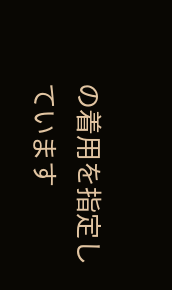の着用を指定しています